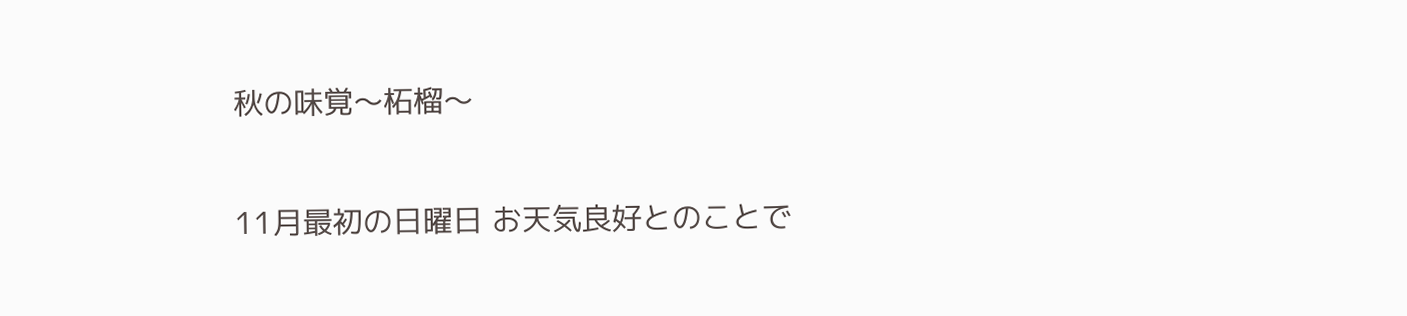秋の味覚〜柘榴〜

11月最初の日曜日 お天気良好とのことで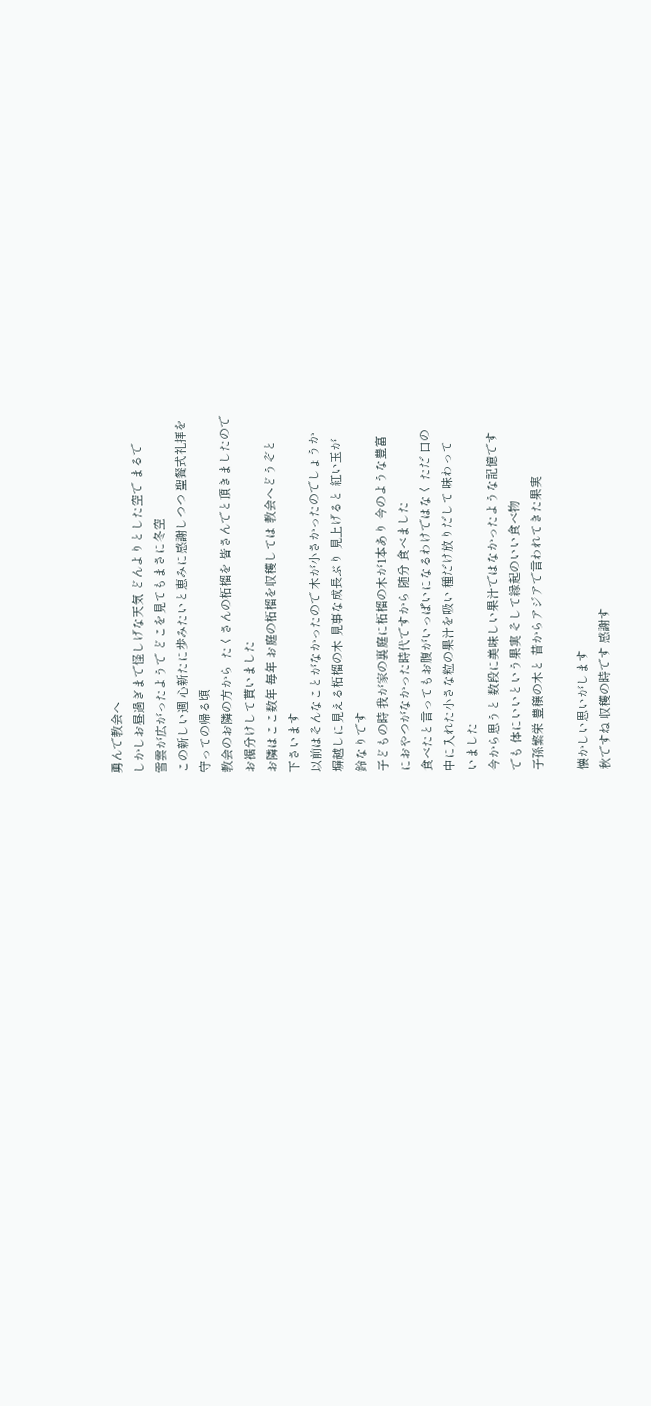勇んで教会へ
しかしお昼過ぎまで怪しげな天気 どんよりとした空で まるで
雪雲が広がったようで どこを見てもまさに冬空
この新しい週 心新たに歩みたいと恵みに感謝しつつ 聖餐式礼拝を
守っての帰る頃
教会のお隣の方から  たくさんの柘榴を 皆さんでと頂きましたので
お裾分けして貰いました
お隣はここ数年 毎年 お庭の柘榴を収穫しては 教会へどうぞと
下さいます
以前はそんなことがなかったので 木が小さかったのでしょうか
塀越しに見える柘榴の木 見事な成長ぶり 見上げると 紅い玉が
鈴なりです
子どもの時 我が家の裏庭に柘榴の木が1本あり 今のような豊富
におやつがなかった時代ですから 随分 食べました
食べたと言ってもお腹がいっぱいになるわけではなく ただ 口の
中に入れた小さな粒の果汁を吸い 種だけ放りだして 味わって
いました
今から思うと 数段に美味しい果汁ではなかったような記憶です
でも 体にいいという果実 そして縁起のいい食べ物
子孫繁栄 豊穣の木と 昔からアジアで言われてきた果実

懐かしい思いがします
秋ですね 収穫の時です 感謝す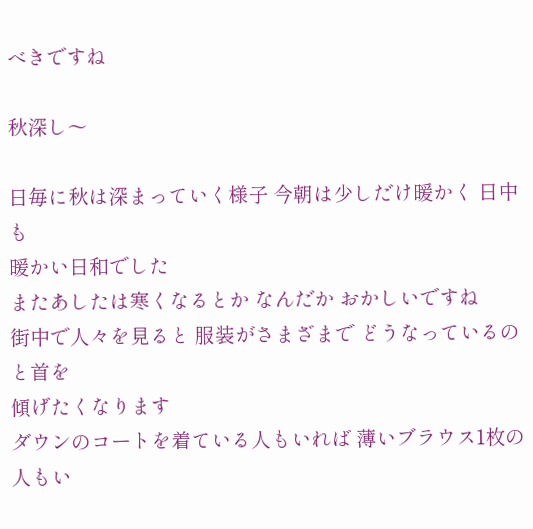べきですね

秋深し〜

日毎に秋は深まっていく様子 今朝は少しだけ暖かく 日中も
暖かい日和でした
またあしたは寒くなるとか なんだか おかしいですね
街中で人々を見ると 服装がさまざまで どうなっているのと首を
傾げたくなります
ダウンのコートを着ている人もいれば 薄いブラウス1枚の人もい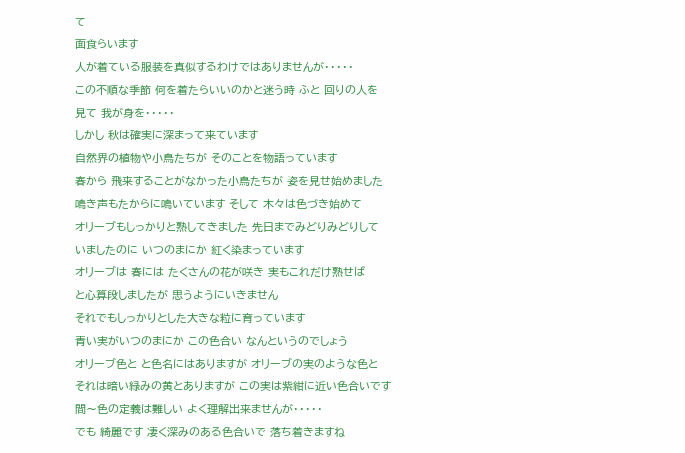て
面食らいます
人が着ている服装を真似するわけではありませんが・・・・・
この不順な季節 何を着たらいいのかと迷う時 ふと 回りの人を
見て 我が身を・・・・・
しかし 秋は確実に深まって来ています
自然界の植物や小鳥たちが そのことを物語っています
春から 飛来することがなかった小鳥たちが 姿を見せ始めました
鳴き声もたからに鳴いています そして 木々は色づき始めて
オリーブもしっかりと熟してきました 先日までみどりみどりして
いましたのに いつのまにか 紅く染まっています
オリーブは 春には たくさんの花が咲き 実もこれだけ熟せば
と心算段しましたが 思うようにいきません
それでもしっかりとした大きな粒に育っています
青い実がいつのまにか この色合い なんというのでしょう
オリーブ色と と色名にはありますが オリーブの実のような色と
それは暗い緑みの黄とありますが この実は紫紺に近い色合いです
間〜色の定義は難しい よく理解出来ませんが・・・・・
でも 綺麗です 凄く深みのある色合いで 落ち着きますね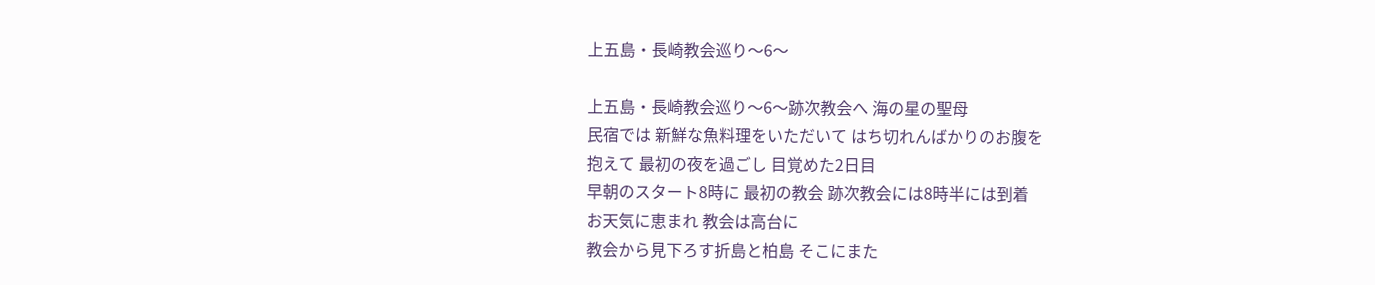上五島・長崎教会巡り〜6〜

上五島・長崎教会巡り〜6〜跡次教会へ 海の星の聖母
民宿では 新鮮な魚料理をいただいて はち切れんばかりのお腹を
抱えて 最初の夜を過ごし 目覚めた2日目
早朝のスタート8時に 最初の教会 跡次教会には8時半には到着
お天気に恵まれ 教会は高台に
教会から見下ろす折島と柏島 そこにまた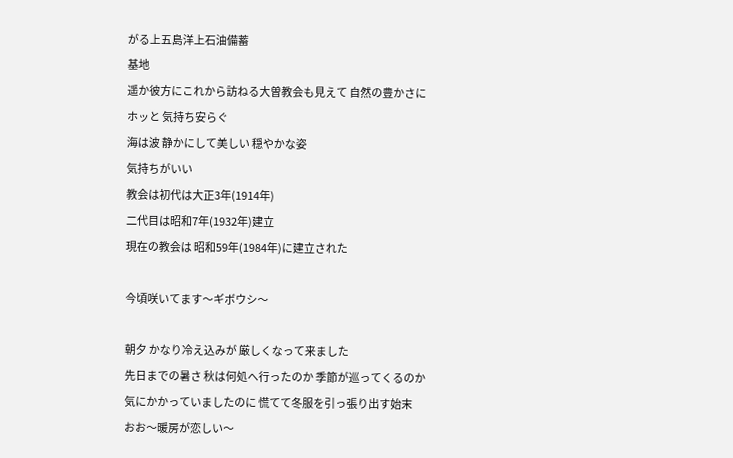がる上五島洋上石油備蓄
基地
遥か彼方にこれから訪ねる大曽教会も見えて 自然の豊かさに
ホッと 気持ち安らぐ
海は波 静かにして美しい 穏やかな姿
気持ちがいい
教会は初代は大正3年(1914年)
二代目は昭和7年(1932年)建立
現在の教会は 昭和59年(1984年)に建立された

今頃咲いてます〜ギボウシ〜

朝夕 かなり冷え込みが 厳しくなって来ました
先日までの暑さ 秋は何処へ行ったのか 季節が巡ってくるのか
気にかかっていましたのに 慌てて冬服を引っ張り出す始末
おお〜暖房が恋しい〜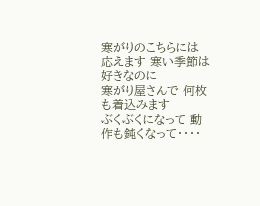寒がりのこちらには 応えます 寒い季節は好きなのに
寒がり屋さんで 何枚も着込みます
ぶくぶくになって 動作も鈍くなって・・・・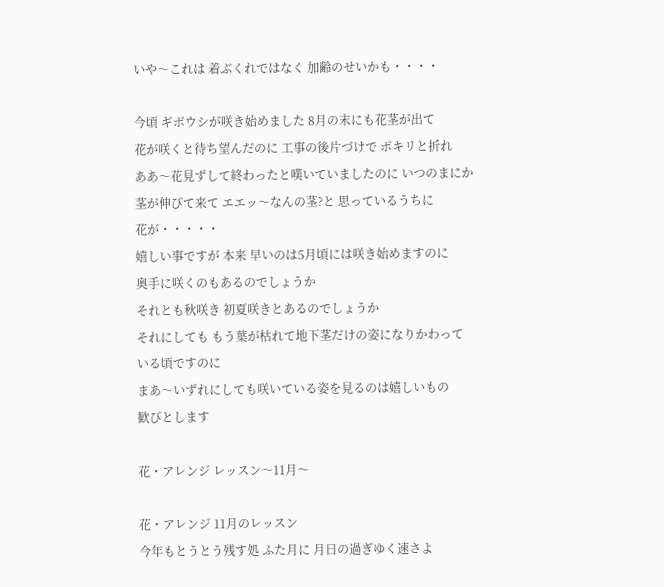いや〜これは 着ぶくれではなく 加齢のせいかも・・・・

今頃 ギボウシが咲き始めました 8月の末にも花茎が出て
花が咲くと待ち望んだのに 工事の後片づけで ポキリと折れ
ああ〜花見ずして終わったと嘆いていましたのに いつのまにか
茎が伸びて来て エエッ〜なんの茎?と 思っているうちに
花が・・・・・
嬉しい事ですが 本来 早いのは5月頃には咲き始めますのに
奥手に咲くのもあるのでしょうか
それとも秋咲き 初夏咲きとあるのでしょうか
それにしても もう葉が枯れて地下茎だけの姿になりかわって
いる頃ですのに
まあ〜いずれにしても咲いている姿を見るのは嬉しいもの
歓びとします

花・アレンジ レッスン〜11月〜

花・アレンジ 11月のレッスン
今年もとうとう残す処 ふた月に 月日の過ぎゆく速さよ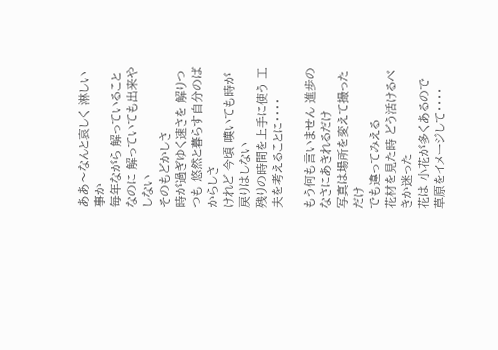ああ〜なんと哀しく 淋しい事か
毎年ながら 解っていることなのに 解っていても出来やしない
そのもどかしさ
時が過ぎゆく速さを 解りつつも 悠然と暮らす自分のばからしさ
けれど 今頃 嘆いても時が戻りはしない
残りの時間を上手に使う 工夫を考えることに・・・・

もう何も言いません 進歩のなさにあきれるだけ
写真は場所を変えて撮っただけ
でも違ってみえる
花材を見た時 どう活けるべきか迷った
花は 小花が多くあるので 草原をイメージして・・・・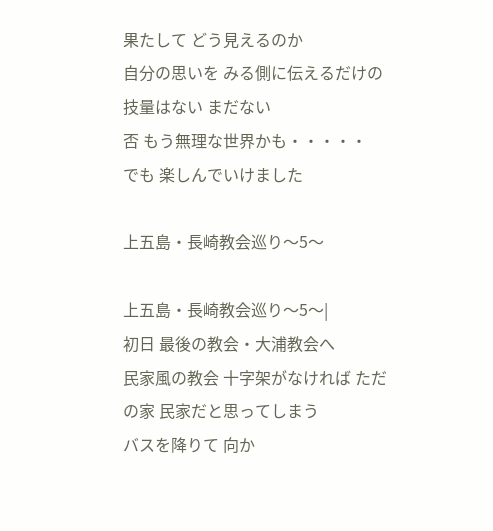果たして どう見えるのか
自分の思いを みる側に伝えるだけの技量はない まだない
否 もう無理な世界かも・・・・・
でも 楽しんでいけました

上五島・長崎教会巡り〜5〜

上五島・長崎教会巡り〜5〜|
初日 最後の教会・大浦教会へ
民家風の教会 十字架がなければ ただの家 民家だと思ってしまう
バスを降りて 向か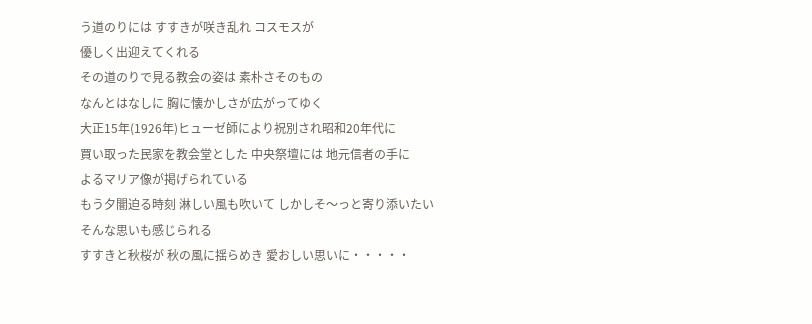う道のりには すすきが咲き乱れ コスモスが
優しく出迎えてくれる
その道のりで見る教会の姿は 素朴さそのもの
なんとはなしに 胸に懐かしさが広がってゆく
大正15年(1926年)ヒューゼ師により祝別され昭和20年代に
買い取った民家を教会堂とした 中央祭壇には 地元信者の手に
よるマリア像が掲げられている
もう夕闇迫る時刻 淋しい風も吹いて しかしそ〜っと寄り添いたい
そんな思いも感じられる
すすきと秋桜が 秋の風に揺らめき 愛おしい思いに・・・・・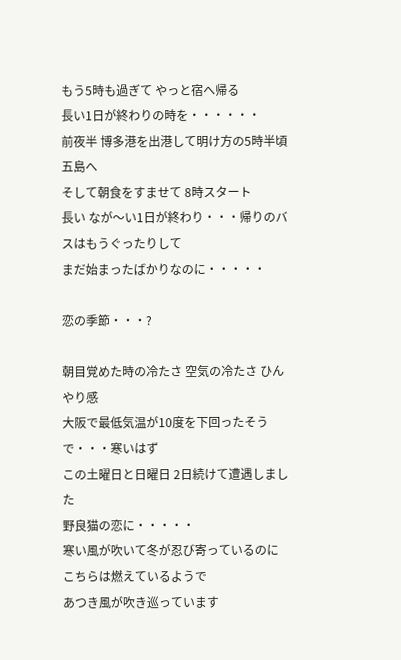もう5時も過ぎて やっと宿へ帰る
長い1日が終わりの時を・・・・・・
前夜半 博多港を出港して明け方の5時半頃 五島へ
そして朝食をすませて 8時スタート
長い なが〜い1日が終わり・・・帰りのバスはもうぐったりして
まだ始まったばかりなのに・・・・・

恋の季節・・・?

朝目覚めた時の冷たさ 空気の冷たさ ひんやり感
大阪で最低気温が10度を下回ったそうで・・・寒いはず
この土曜日と日曜日 2日続けて遭遇しました
野良猫の恋に・・・・・
寒い風が吹いて冬が忍び寄っているのに こちらは燃えているようで
あつき風が吹き巡っています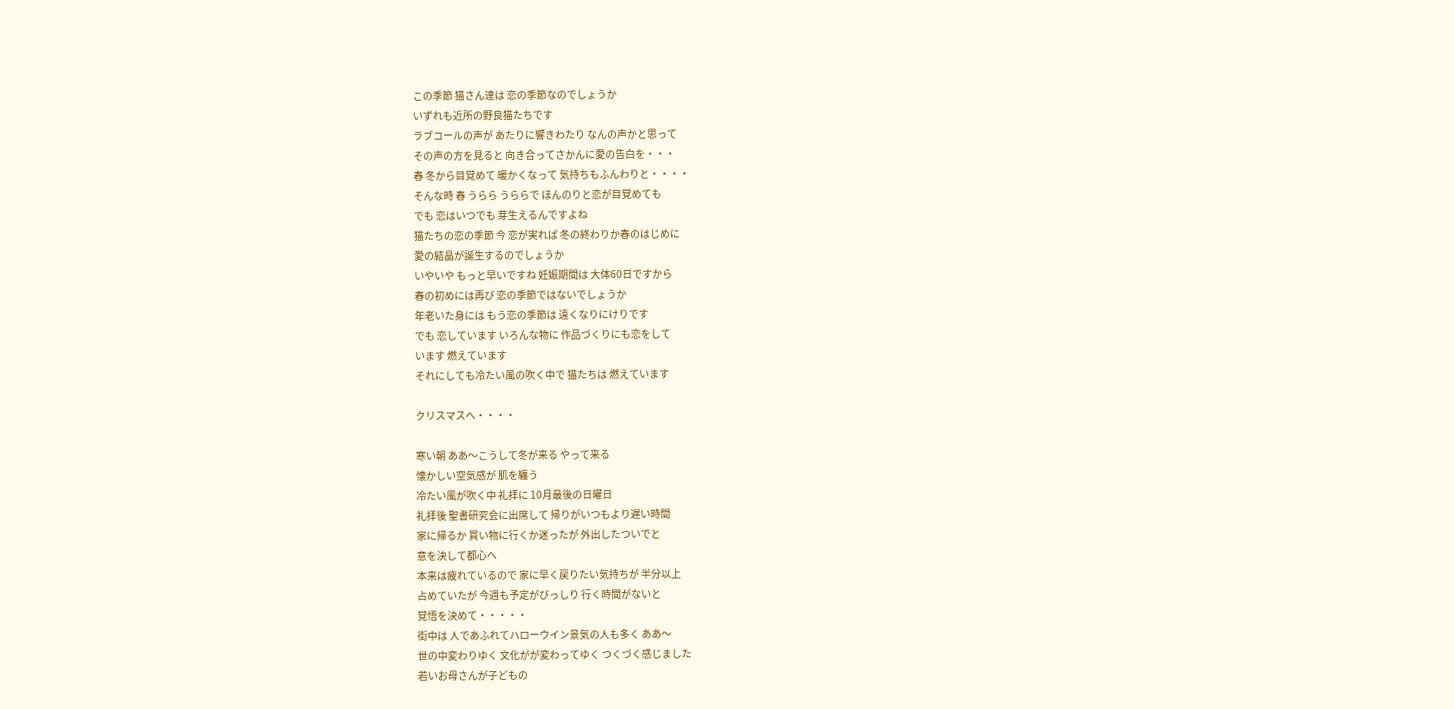この季節 猫さん達は 恋の季節なのでしょうか
いずれも近所の野良猫たちです
ラブコールの声が あたりに響きわたり なんの声かと思って
その声の方を見ると 向き合ってさかんに愛の告白を・・・
春 冬から目覚めて 暖かくなって 気持ちもふんわりと・・・・
そんな時 春 うらら うららで ほんのりと恋が目覚めても
でも 恋はいつでも 芽生えるんですよね
猫たちの恋の季節 今 恋が実れば 冬の終わりか春のはじめに
愛の結晶が誕生するのでしょうか
いやいや もっと早いですね 妊娠期間は 大体60日ですから
春の初めには再び 恋の季節ではないでしょうか
年老いた身には もう恋の季節は 遠くなりにけりです
でも 恋しています いろんな物に 作品づくりにも恋をして
います 燃えています
それにしても冷たい風の吹く中で 猫たちは 燃えています

クリスマスへ・・・・

寒い朝 ああ〜こうして冬が来る やって来る
懐かしい空気感が 肌を纏う
冷たい風が吹く中 礼拝に 10月最後の日曜日
礼拝後 聖書研究会に出席して 帰りがいつもより遅い時間
家に帰るか 買い物に行くか迷ったが 外出したついでと
意を決して都心へ
本来は疲れているので 家に早く戻りたい気持ちが 半分以上
占めていたが 今週も予定がびっしり 行く時間がないと
覚悟を決めて・・・・・
街中は 人であふれてハローウイン景気の人も多く ああ〜
世の中変わりゆく 文化がが変わってゆく つくづく感じました
若いお母さんが子どもの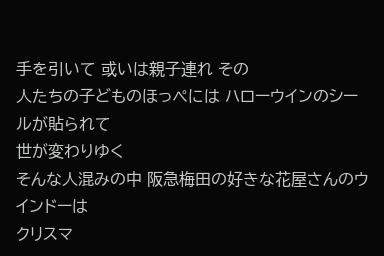手を引いて 或いは親子連れ その
人たちの子どものほっぺには ハローウインのシールが貼られて
世が変わりゆく
そんな人混みの中 阪急梅田の好きな花屋さんのウインドーは
クリスマ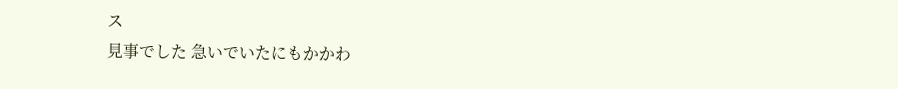ス
見事でした 急いでいたにもかかわ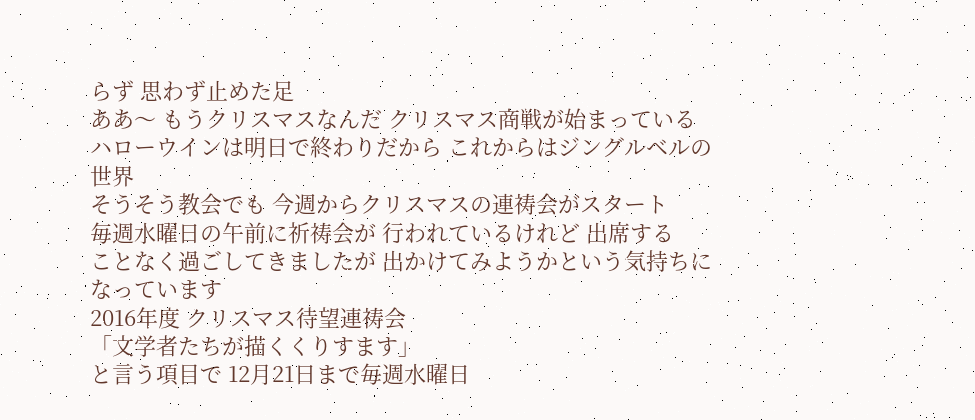らず 思わず止めた足
ああ〜 もうクリスマスなんだ クリスマス商戦が始まっている
ハローウインは明日で終わりだから これからはジングルベルの
世界
そうそう教会でも 今週からクリスマスの連祷会がスタート
毎週水曜日の午前に祈祷会が 行われているけれど 出席する
ことなく過ごしてきましたが 出かけてみようかという気持ちに
なっています
2016年度 クリスマス待望連祷会
「文学者たちが描くくりすます」
と言う項目で 12月21日まで毎週水曜日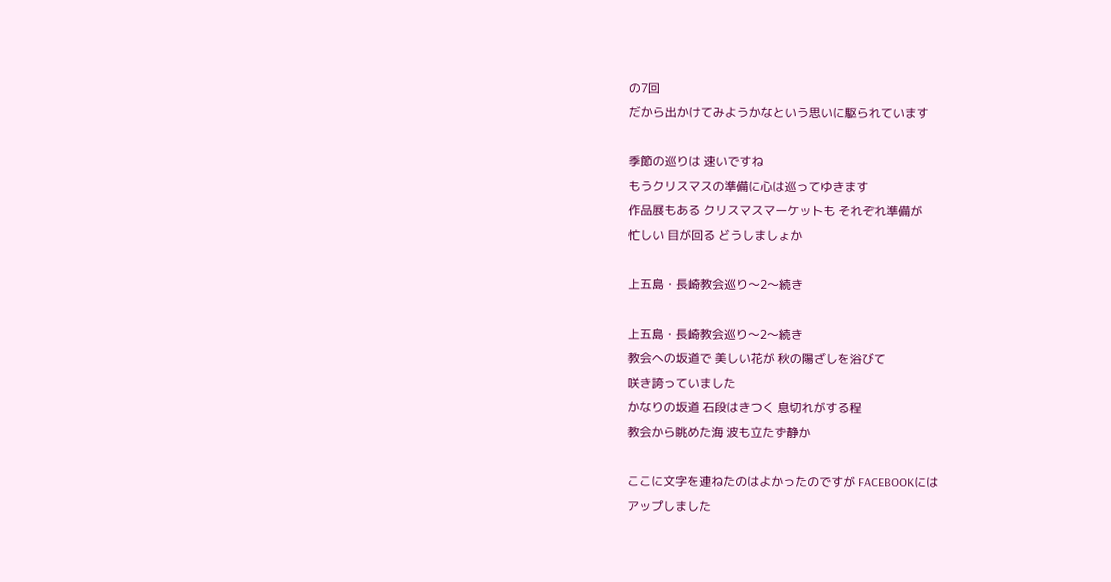の7回
だから出かけてみようかなという思いに駆られています

季節の巡りは 速いですね
もうクリスマスの準備に心は巡ってゆきます
作品展もある クリスマスマーケットも それぞれ準備が
忙しい 目が回る どうしましょか

上五島・長崎教会巡り〜2〜続き

上五島・長崎教会巡り〜2〜続き
教会への坂道で 美しい花が 秋の陽ざしを浴びて
咲き誇っていました
かなりの坂道 石段はきつく 息切れがする程
教会から眺めた海 波も立たず静か

ここに文字を連ねたのはよかったのですが FACEBOOKには
アップしました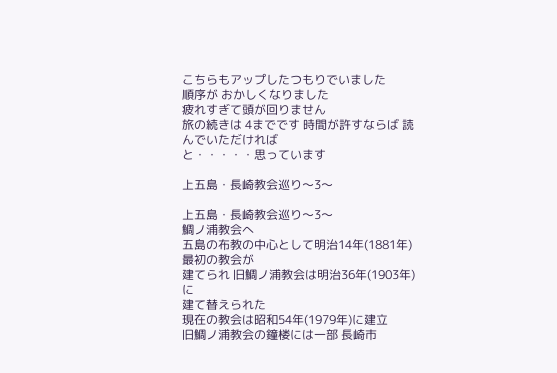こちらもアップしたつもりでいました
順序が おかしくなりました
疲れすぎて頭が回りません
旅の続きは 4までです 時間が許すならば 読んでいただければ
と・・・・・思っています

上五島・長崎教会巡り〜3〜

上五島・長崎教会巡り〜3〜
鯛ノ浦教会へ
五島の布教の中心として明治14年(1881年)最初の教会が
建てられ 旧鯛ノ浦教会は明治36年(1903年)に
建て替えられた
現在の教会は昭和54年(1979年)に建立
旧鯛ノ浦教会の鐘楼には一部 長崎市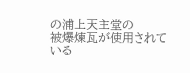の浦上天主堂の
被爆煉瓦が使用されている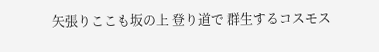矢張りここも坂の上 登り道で 群生するコスモス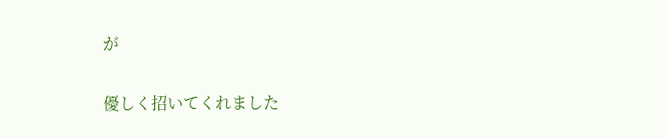が

優しく招いてくれました